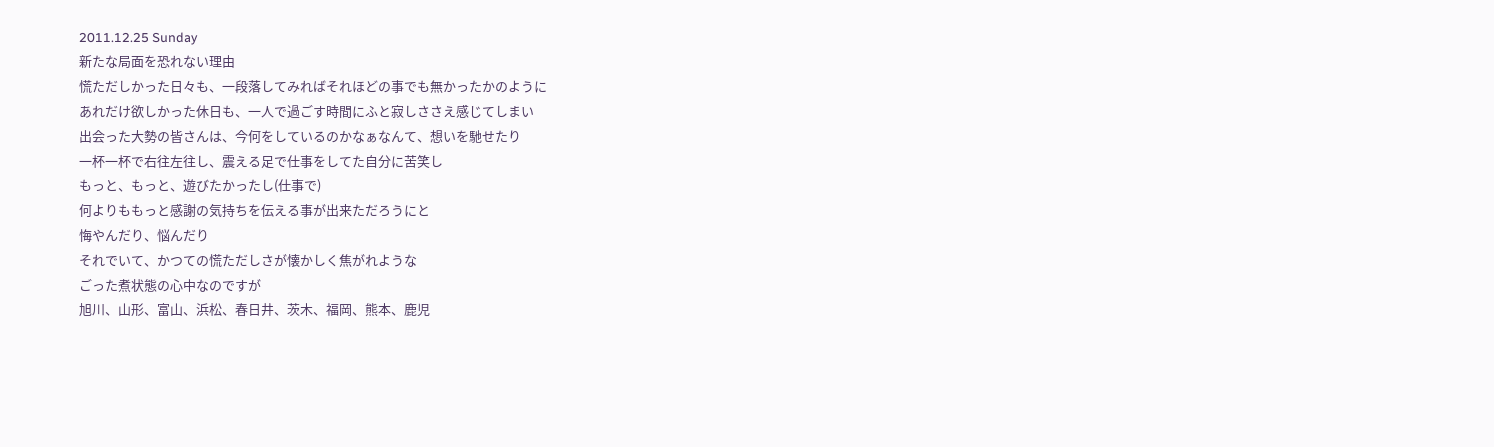2011.12.25 Sunday
新たな局面を恐れない理由
慌ただしかった日々も、一段落してみればそれほどの事でも無かったかのように
あれだけ欲しかった休日も、一人で過ごす時間にふと寂しささえ感じてしまい
出会った大勢の皆さんは、今何をしているのかなぁなんて、想いを馳せたり
一杯一杯で右往左往し、震える足で仕事をしてた自分に苦笑し
もっと、もっと、遊びたかったし(仕事で)
何よりももっと感謝の気持ちを伝える事が出来ただろうにと
悔やんだり、悩んだり
それでいて、かつての慌ただしさが懐かしく焦がれような
ごった煮状態の心中なのですが
旭川、山形、富山、浜松、春日井、茨木、福岡、熊本、鹿児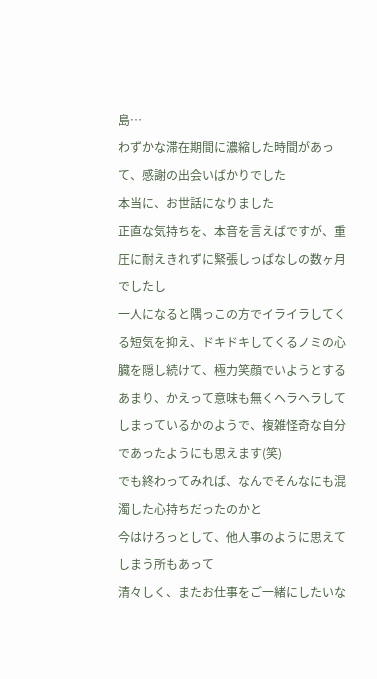島…
わずかな滞在期間に濃縮した時間があって、感謝の出会いばかりでした
本当に、お世話になりました
正直な気持ちを、本音を言えばですが、重圧に耐えきれずに緊張しっぱなしの数ヶ月でしたし
一人になると隅っこの方でイライラしてくる短気を抑え、ドキドキしてくるノミの心臓を隠し続けて、極力笑顔でいようとするあまり、かえって意味も無くヘラヘラしてしまっているかのようで、複雑怪奇な自分であったようにも思えます(笑)
でも終わってみれば、なんでそんなにも混濁した心持ちだったのかと
今はけろっとして、他人事のように思えてしまう所もあって
清々しく、またお仕事をご一緒にしたいな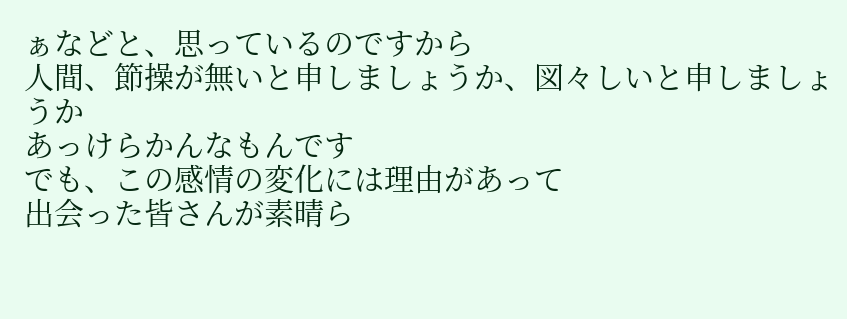ぁなどと、思っているのですから
人間、節操が無いと申しましょうか、図々しいと申しましょうか
あっけらかんなもんです
でも、この感情の変化には理由があって
出会った皆さんが素晴ら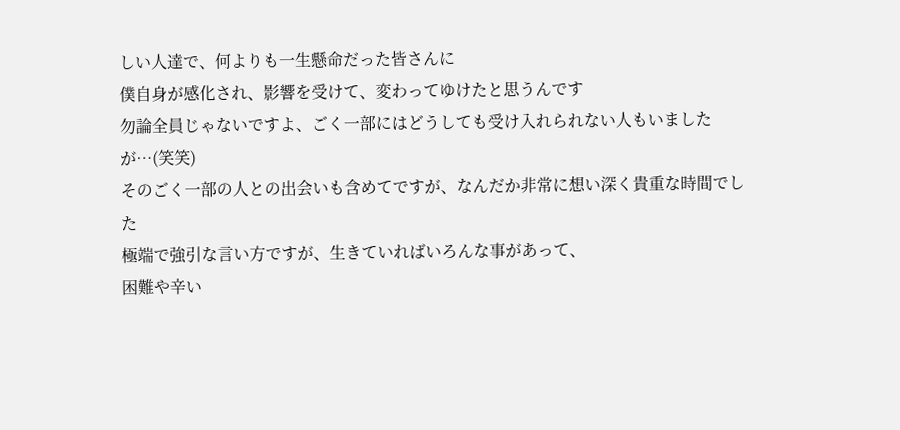しい人達で、何よりも一生懸命だった皆さんに
僕自身が感化され、影響を受けて、変わってゆけたと思うんです
勿論全員じゃないですよ、ごく一部にはどうしても受け入れられない人もいましたが…(笑笑)
そのごく一部の人との出会いも含めてですが、なんだか非常に想い深く貴重な時間でした
極端で強引な言い方ですが、生きていればいろんな事があって、
困難や辛い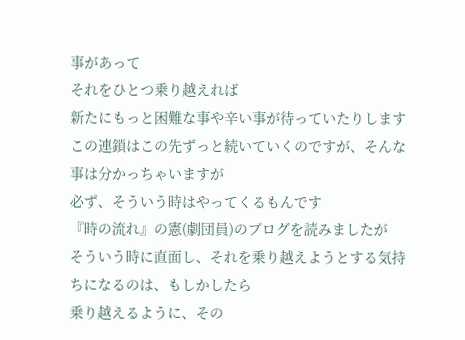事があって
それをひとつ乗り越えれば
新たにもっと困難な事や辛い事が待っていたりします
この連鎖はこの先ずっと続いていくのですが、そんな事は分かっちゃいますが
必ず、そういう時はやってくるもんです
『時の流れ』の憲(劇団員)のブログを読みましたが
そういう時に直面し、それを乗り越えようとする気持ちになるのは、もしかしたら
乗り越えるように、その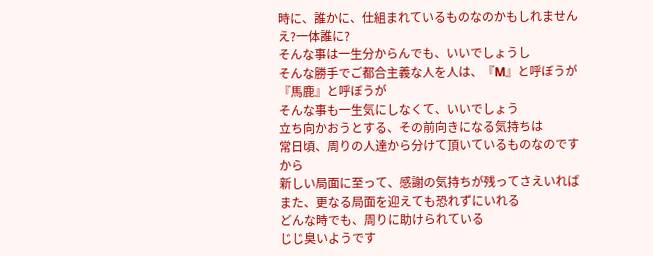時に、誰かに、仕組まれているものなのかもしれません
え?一体誰に?
そんな事は一生分からんでも、いいでしょうし
そんな勝手でご都合主義な人を人は、『M』と呼ぼうが『馬鹿』と呼ぼうが
そんな事も一生気にしなくて、いいでしょう
立ち向かおうとする、その前向きになる気持ちは
常日頃、周りの人達から分けて頂いているものなのですから
新しい局面に至って、感謝の気持ちが残ってさえいれば
また、更なる局面を迎えても恐れずにいれる
どんな時でも、周りに助けられている
じじ臭いようです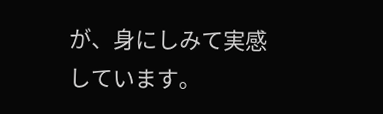が、身にしみて実感しています。